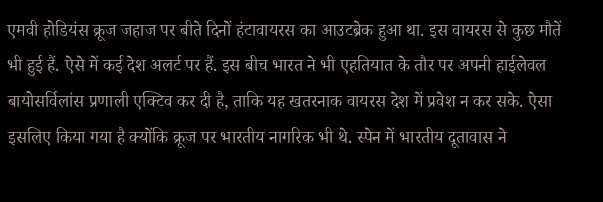एमवी होडियंस क्रूज जहाज पर बीते दिनों हंटावायरस का आउटब्रेक हुआ था. इस वायरस से कुछ मौतें भी हुई हैं. ऐसे में कई देश अलर्ट पर हैं. इस बीच भारत ने भी एहतियात के तौर पर अपनी हाईलेवल बायोसर्विलांस प्रणाली एक्टिव कर दी है, ताकि यह खतरनाक वायरस देश में प्रवेश न कर सके. ऐसा इसलिए किया गया है क्योंकि क्रूज पर भारतीय नागरिक भी थे. स्पेन में भारतीय दूतावास ने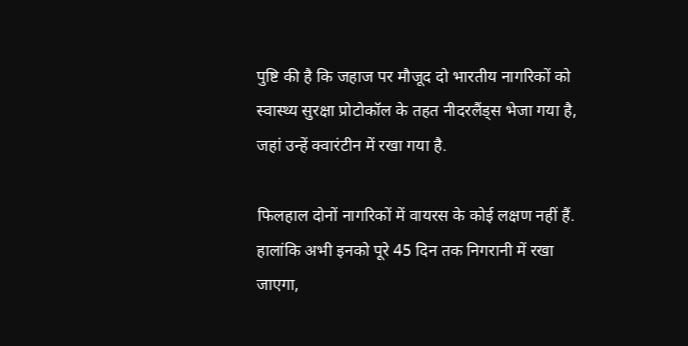पुष्टि की है कि जहाज पर मौजूद दो भारतीय नागरिकों को स्वास्थ्य सुरक्षा प्रोटोकॉल के तहत नीदरलैंड्स भेजा गया है, जहां उन्हें क्वारंटीन में रखा गया है.

फिलहाल दोनों नागरिकों में वायरस के कोई लक्षण नहीं हैं. हालांकि अभी इनको पूरे 45 दिन तक निगरानी में रखा जाएगा,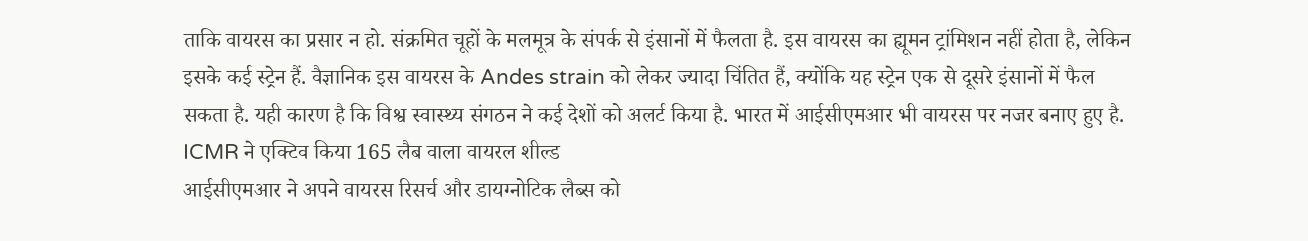ताकि वायरस का प्रसार न हो. संक्रमित चूहों के मलमूत्र के संपर्क से इंसानों में फैलता है. इस वायरस का ह्यूमन ट्रांमिशन नहीं होता है, लेकिन इसके कई स्ट्रेन हैं. वैज्ञानिक इस वायरस के Andes strain को लेकर ज्यादा चिंतित हैं, क्योंकि यह स्ट्रेन एक से दूसरे इंसानों में फैल सकता है. यही कारण है कि विश्व स्वास्थ्य संगठन ने कई देशों को अलर्ट किया है. भारत में आईसीएमआर भी वायरस पर नजर बनाए हुए है.
ICMR ने एक्टिव किया 165 लैब वाला वायरल शील्ड
आईसीएमआर ने अपने वायरस रिसर्च और डायग्नोटिक लैब्स को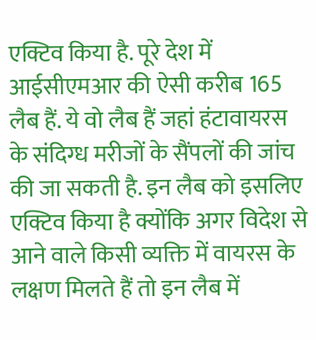एक्टिव किया है. पूरे देश में आईसीएमआर की ऐसी करीब 165 लैब हैं. ये वो लैब हैं जहां हंटावायरस के संदिग्ध मरीजों के सैंपलों की जांच की जा सकती है. इन लैब को इसलिए एक्टिव किया है क्योंकि अगर विदेश से आने वाले किसी व्यक्ति में वायरस के लक्षण मिलते हैं तो इन लैब में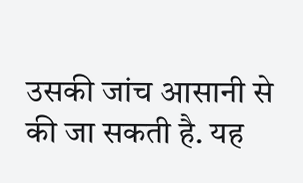उसकी जांच आसानी से की जा सकती है. यह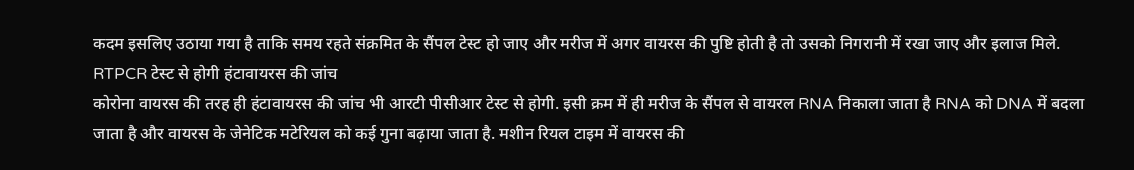कदम इसलिए उठाया गया है ताकि समय रहते संक्रमित के सैंपल टेस्ट हो जाए और मरीज में अगर वायरस की पुष्टि होती है तो उसको निगरानी में रखा जाए और इलाज मिले.
RTPCR टेस्ट से होगी हंटावायरस की जांच
कोरोना वायरस की तरह ही हंटावायरस की जांच भी आरटी पीसीआर टेस्ट से होगी. इसी क्रम में ही मरीज के सैंपल से वायरल RNA निकाला जाता है RNA को DNA में बदला जाता है और वायरस के जेनेटिक मटेरियल को कई गुना बढ़ाया जाता है. मशीन रियल टाइम में वायरस की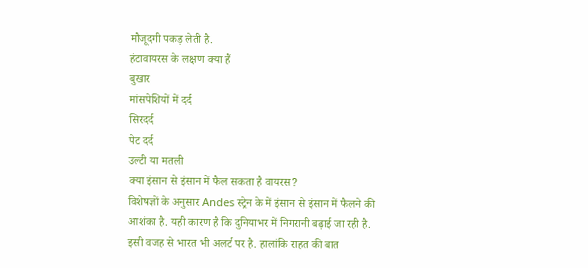मौजूदगी पकड़ लेती है.
हंटावायरस के लक्षण क्या हैं
बुखार
मांसपेशियों में दर्द
सिरदर्द
पेट दर्द
उल्टी या मतली
क्या इंसान से इंसान में फैल सकता है वायरस?
विशेषज्ञों के अनुसार Andes स्ट्रेन के में इंसान से इंसान में फैलने की आशंका है. यही कारण है कि दुनियाभर में निगरानी बढ़ाई जा रही है. इसी वजह से भारत भी अलर्ट पर है. हालांकि राहत की बात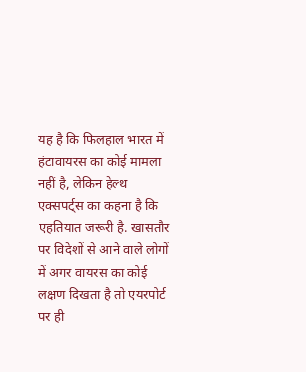यह है कि फिलहाल भारत में हंटावायरस का कोई मामला नहीं है, लेकिन हेल्थ एक्सपर्ट्स का कहना है कि एहतियात जरूरी है. खासतौर पर विदेशों से आने वाले लोगों में अगर वायरस का कोई लक्षण दिखता है तो एयरपोर्ट पर ही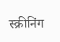स्क्रीनिंग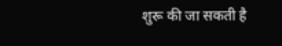शुरू की जा सकती है